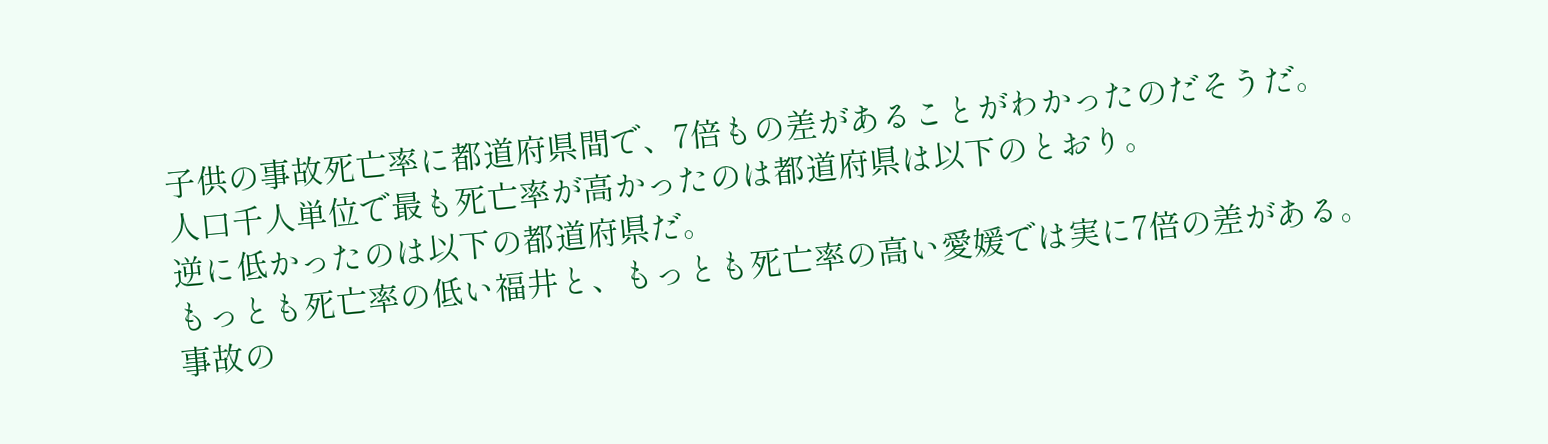子供の事故死亡率に都道府県間で、7倍もの差があることがわかったのだそうだ。
人口千人単位で最も死亡率が高かったのは都道府県は以下のとおり。
逆に低かったのは以下の都道府県だ。
もっとも死亡率の低い福井と、もっとも死亡率の高い愛媛では実に7倍の差がある。
事故の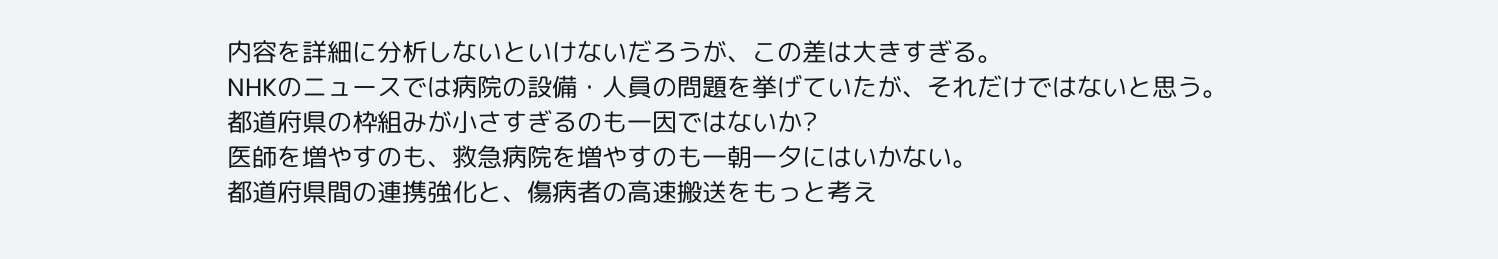内容を詳細に分析しないといけないだろうが、この差は大きすぎる。
NHKのニュースでは病院の設備・人員の問題を挙げていたが、それだけではないと思う。
都道府県の枠組みが小さすぎるのも一因ではないか?
医師を増やすのも、救急病院を増やすのも一朝一夕にはいかない。
都道府県間の連携強化と、傷病者の高速搬送をもっと考え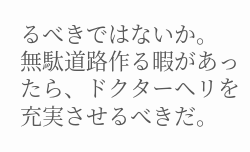るべきではないか。
無駄道路作る暇があったら、ドクターヘリを充実させるべきだ。